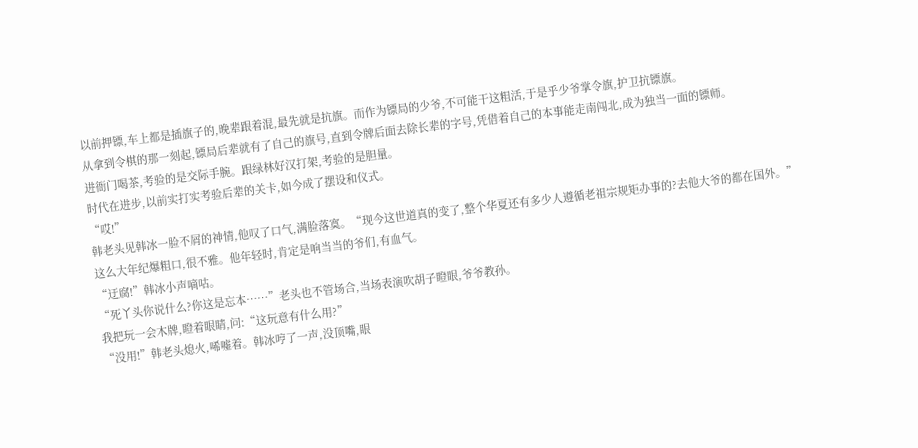以前押镖,车上都是插旗子的,晚辈跟着混,最先就是抗旗。而作为镖局的少爷,不可能干这粗活,于是乎少爷掌令旗,护卫抗镖旗。
从拿到令棋的那一刻起,镖局后辈就有了自己的旗号,直到令牌后面去除长辈的字号,凭借着自己的本事能走南闯北,成为独当一面的镖师。
进衙门喝茶,考验的是交际手腕。跟绿林好汉打架,考验的是胆量。
时代在进步,以前实打实考验后辈的关卡,如今成了摆设和仪式。
“哎!”
韩老头见韩冰一脸不屑的神情,他叹了口气,满脸落寞。“现今这世道真的变了,整个华夏还有多少人遵循老祖宗规矩办事的?去他大爷的都在国外。”
这么大年纪爆粗口,很不雅。他年轻时,肯定是响当当的爷们,有血气。
“迂腐!”韩冰小声嘀咕。
“死丫头你说什么?你这是忘本……”老头也不管场合,当场表演吹胡子瞪眼,爷爷教孙。
我把玩一会木牌,瞪着眼睛,问:“这玩意有什么用?”
“没用!”韩老头熄火,唏嘘着。韩冰哼了一声,没顶嘴,眼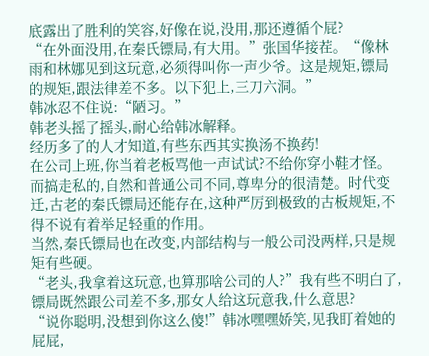底露出了胜利的笑容,好像在说,没用,那还遵循个屁?
“在外面没用,在秦氏镖局,有大用。”张国华接茬。“像林雨和林娜见到这玩意,必须得叫你一声少爷。这是规矩,镖局的规矩,跟法律差不多。以下犯上,三刀六洞。”
韩冰忍不住说:“陋习。”
韩老头摇了摇头,耐心给韩冰解释。
经历多了的人才知道,有些东西其实换汤不换药!
在公司上班,你当着老板骂他一声试试?不给你穿小鞋才怪。而搞走私的,自然和普通公司不同,尊卑分的很清楚。时代变迁,古老的秦氏镖局还能存在,这种严厉到极致的古板规矩,不得不说有着举足轻重的作用。
当然,秦氏镖局也在改变,内部结构与一般公司没两样,只是规矩有些硬。
“老头,我拿着这玩意,也算那啥公司的人?”我有些不明白了,镖局既然跟公司差不多,那女人给这玩意我,什么意思?
“说你聪明,没想到你这么傻!”韩冰嘿嘿娇笑,见我盯着她的屁屁,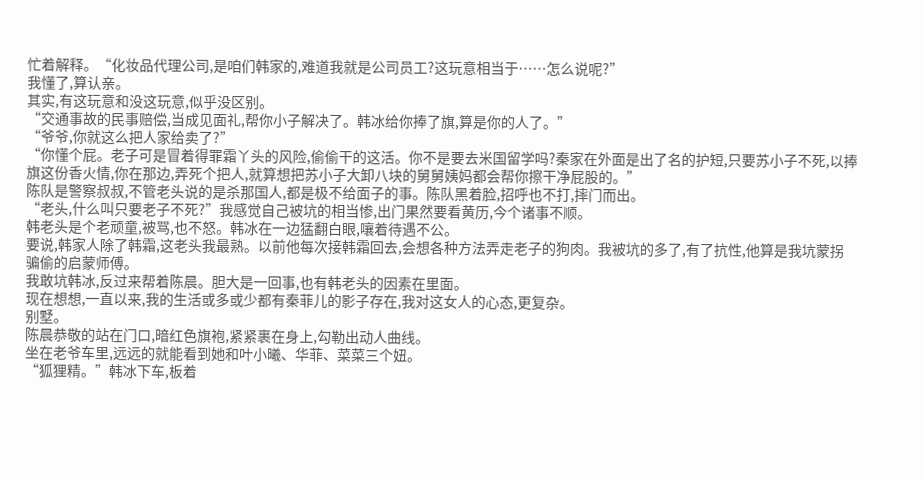忙着解释。“化妆品代理公司,是咱们韩家的,难道我就是公司员工?这玩意相当于……怎么说呢?”
我懂了,算认亲。
其实,有这玩意和没这玩意,似乎没区别。
“交通事故的民事赔偿,当成见面礼,帮你小子解决了。韩冰给你捧了旗,算是你的人了。”
“爷爷,你就这么把人家给卖了?”
“你懂个屁。老子可是冒着得罪霜丫头的风险,偷偷干的这活。你不是要去米国留学吗?秦家在外面是出了名的护短,只要苏小子不死,以捧旗这份香火情,你在那边,弄死个把人,就算想把苏小子大卸八块的舅舅姨妈都会帮你擦干净屁股的。”
陈队是警察叔叔,不管老头说的是杀那国人,都是极不给面子的事。陈队黑着脸,招呼也不打,摔门而出。
“老头,什么叫只要老子不死?”我感觉自己被坑的相当惨,出门果然要看黄历,今个诸事不顺。
韩老头是个老顽童,被骂,也不怒。韩冰在一边猛翻白眼,嚷着待遇不公。
要说,韩家人除了韩霜,这老头我最熟。以前他每次接韩霜回去,会想各种方法弄走老子的狗肉。我被坑的多了,有了抗性,他算是我坑蒙拐骗偷的启蒙师傅。
我敢坑韩冰,反过来帮着陈晨。胆大是一回事,也有韩老头的因素在里面。
现在想想,一直以来,我的生活或多或少都有秦菲儿的影子存在,我对这女人的心态,更复杂。
别墅。
陈晨恭敬的站在门口,暗红色旗袍,紧紧裹在身上,勾勒出动人曲线。
坐在老爷车里,远远的就能看到她和叶小曦、华菲、菜菜三个妞。
“狐狸精。”韩冰下车,板着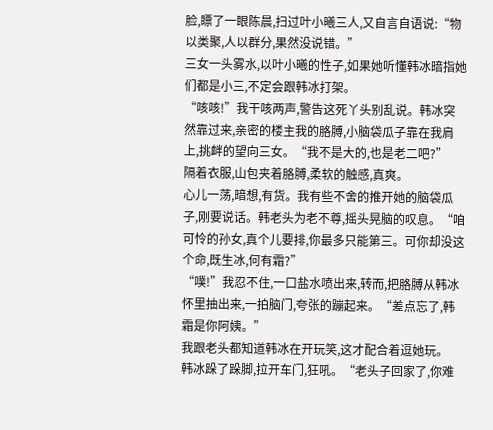脸,瞟了一眼陈晨,扫过叶小曦三人,又自言自语说:“物以类聚,人以群分,果然没说错。”
三女一头雾水,以叶小曦的性子,如果她听懂韩冰暗指她们都是小三,不定会跟韩冰打架。
“咳咳!”我干咳两声,警告这死丫头别乱说。韩冰突然靠过来,亲密的楼主我的胳膊,小脑袋瓜子靠在我肩上,挑衅的望向三女。“我不是大的,也是老二吧?”
隔着衣服,山包夹着胳膊,柔软的触感,真爽。
心儿一荡,暗想,有货。我有些不舍的推开她的脑袋瓜子,刚要说话。韩老头为老不尊,摇头晃脑的叹息。“咱可怜的孙女,真个儿要排,你最多只能第三。可你却没这个命,既生冰,何有霜?”
“噗!”我忍不住,一口盐水喷出来,转而,把胳膊从韩冰怀里抽出来,一拍脑门,夸张的蹦起来。“差点忘了,韩霜是你阿姨。”
我跟老头都知道韩冰在开玩笑,这才配合着逗她玩。
韩冰跺了跺脚,拉开车门,狂吼。“老头子回家了,你难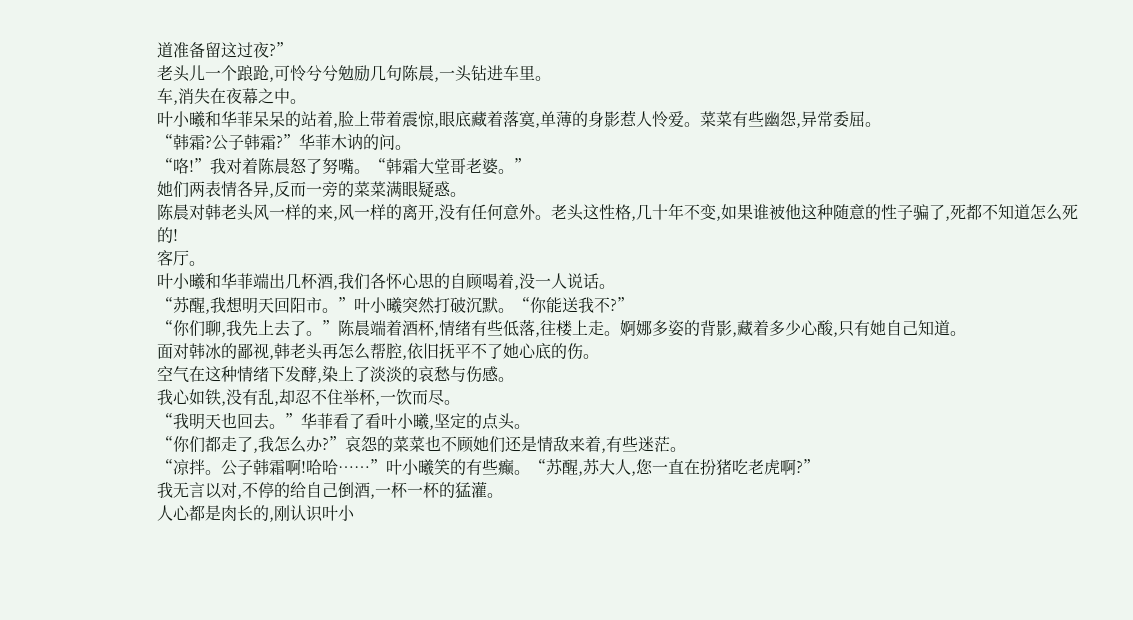道准备留这过夜?”
老头儿一个踉跄,可怜兮兮勉励几句陈晨,一头钻进车里。
车,消失在夜幕之中。
叶小曦和华菲呆呆的站着,脸上带着震惊,眼底藏着落寞,单薄的身影惹人怜爱。菜菜有些幽怨,异常委屈。
“韩霜?公子韩霜?”华菲木讷的问。
“咯!”我对着陈晨怒了努嘴。“韩霜大堂哥老婆。”
她们两表情各异,反而一旁的菜菜满眼疑惑。
陈晨对韩老头风一样的来,风一样的离开,没有任何意外。老头这性格,几十年不变,如果谁被他这种随意的性子骗了,死都不知道怎么死的!
客厅。
叶小曦和华菲端出几杯酒,我们各怀心思的自顾喝着,没一人说话。
“苏醒,我想明天回阳市。”叶小曦突然打破沉默。“你能送我不?”
“你们聊,我先上去了。”陈晨端着酒杯,情绪有些低落,往楼上走。婀娜多姿的背影,藏着多少心酸,只有她自己知道。
面对韩冰的鄙视,韩老头再怎么帮腔,依旧抚平不了她心底的伤。
空气在这种情绪下发酵,染上了淡淡的哀愁与伤感。
我心如铁,没有乱,却忍不住举杯,一饮而尽。
“我明天也回去。”华菲看了看叶小曦,坚定的点头。
“你们都走了,我怎么办?”哀怨的菜菜也不顾她们还是情敌来着,有些迷茫。
“凉拌。公子韩霜啊!哈哈……”叶小曦笑的有些癫。“苏醒,苏大人,您一直在扮猪吃老虎啊?”
我无言以对,不停的给自己倒酒,一杯一杯的猛灌。
人心都是肉长的,刚认识叶小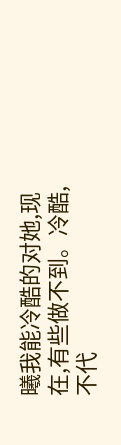曦我能冷酷的对她,现在,有些做不到。冷酷,不代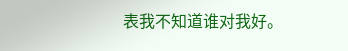表我不知道谁对我好。